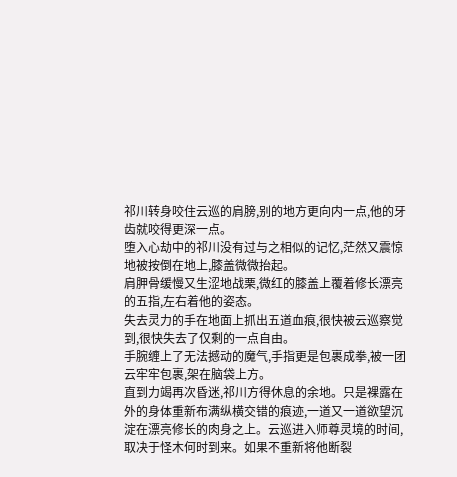祁川转身咬住云巡的肩膀,别的地方更向内一点,他的牙齿就咬得更深一点。
堕入心劫中的祁川没有过与之相似的记忆,茫然又震惊地被按倒在地上,膝盖微微抬起。
肩胛骨缓慢又生涩地战栗,微红的膝盖上覆着修长漂亮的五指,左右着他的姿态。
失去灵力的手在地面上抓出五道血痕,很快被云巡察觉到,很快失去了仅剩的一点自由。
手腕缠上了无法撼动的魔气,手指更是包裹成拳,被一团云牢牢包裹,架在脑袋上方。
直到力竭再次昏迷,祁川方得休息的余地。只是裸露在外的身体重新布满纵横交错的痕迹,一道又一道欲望沉淀在漂亮修长的肉身之上。云巡进入师尊灵境的时间,取决于怪木何时到来。如果不重新将他断裂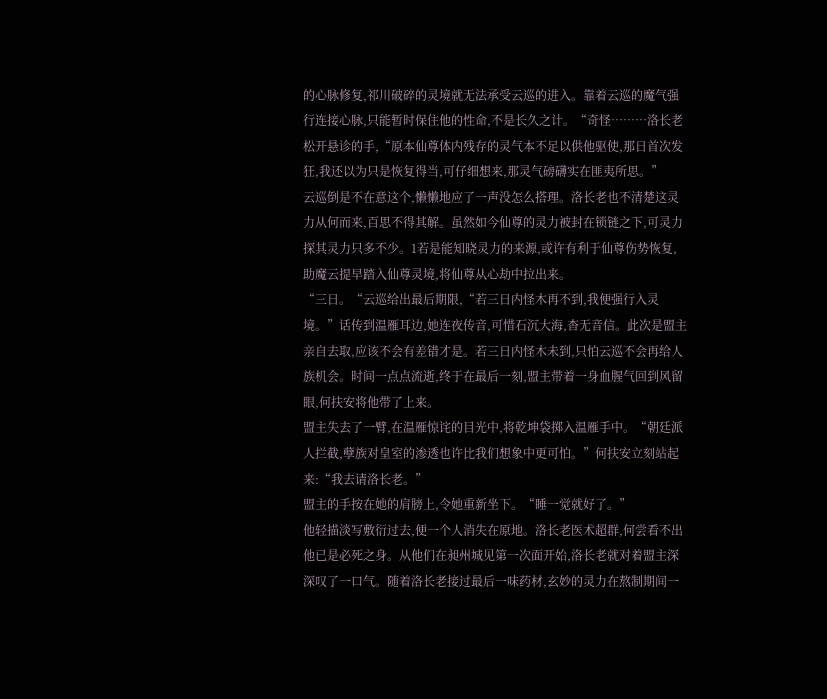的心脉修复,祁川破碎的灵境就无法承受云巡的进入。靠着云巡的魔气强行连接心脉,只能暂时保住他的性命,不是长久之计。“奇怪………洛长老松开悬诊的手,“原本仙尊体内残存的灵气本不足以供他驱使,那日首次发狂,我还以为只是恢复得当,可仔细想来,那灵气磅礴实在匪夷所思。”
云巡倒是不在意这个,懒懒地应了一声没怎么搭理。洛长老也不清楚这灵力从何而来,百思不得其解。虽然如今仙尊的灵力被封在锁链之下,可灵力探其灵力只多不少。1若是能知晓灵力的来源,或许有利于仙尊伤势恢复,助魔云提早踏入仙尊灵境,将仙尊从心劫中拉出来。
“三日。“云巡给出最后期限,“若三日内怪木再不到,我便强行入灵境。”话传到温雁耳边,她连夜传音,可惜石沉大海,杳无音信。此次是盟主亲自去取,应该不会有差错才是。若三日内怪木未到,只怕云巡不会再给人族机会。时间一点点流逝,终于在最后一刻,盟主带着一身血腥气回到风留眼,何扶安将他带了上来。
盟主失去了一臂,在温雁惊诧的目光中,将乾坤袋掷入温雁手中。“朝廷派人拦截,孽族对皇室的渗透也许比我们想象中更可怕。”何扶安立刻站起来:“我去请洛长老。”
盟主的手按在她的肩膀上,令她重新坐下。“睡一觉就好了。”
他轻描淡写敷衍过去,便一个人消失在原地。洛长老医术超群,何尝看不出他已是必死之身。从他们在昶州城见第一次面开始,洛长老就对着盟主深深叹了一口气。随着洛长老接过最后一味药材,玄妙的灵力在熬制期间一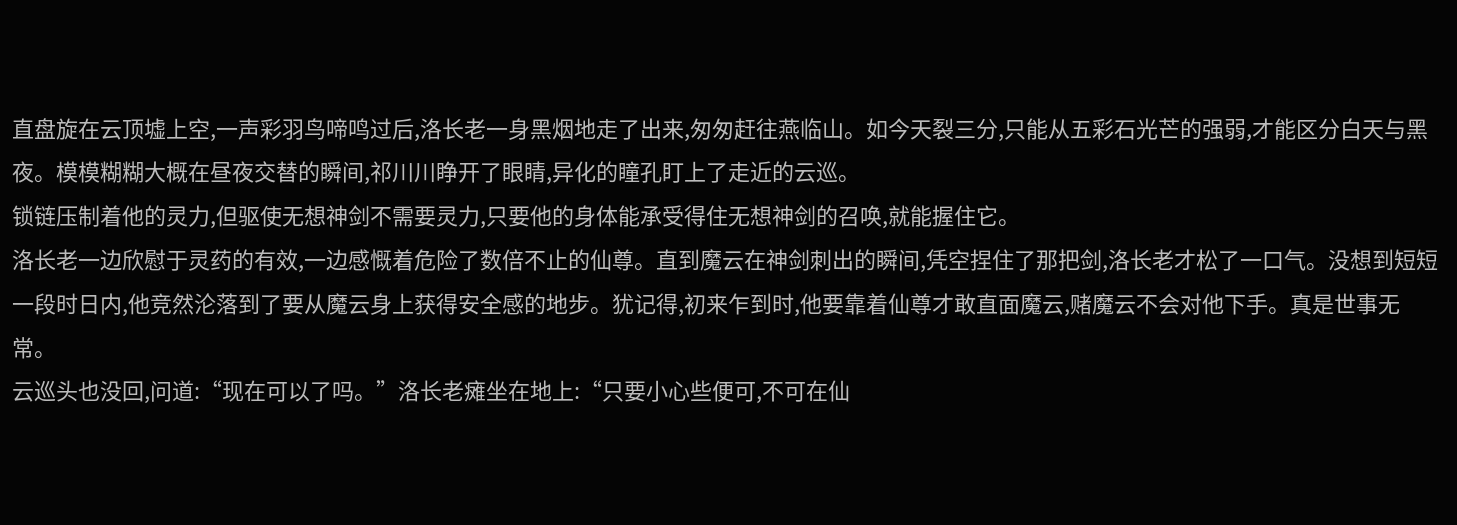直盘旋在云顶墟上空,一声彩羽鸟啼鸣过后,洛长老一身黑烟地走了出来,匆匆赶往燕临山。如今天裂三分,只能从五彩石光芒的强弱,才能区分白天与黑夜。模模糊糊大概在昼夜交替的瞬间,祁川川睁开了眼睛,异化的瞳孔盯上了走近的云巡。
锁链压制着他的灵力,但驱使无想神剑不需要灵力,只要他的身体能承受得住无想神剑的召唤,就能握住它。
洛长老一边欣慰于灵药的有效,一边感慨着危险了数倍不止的仙尊。直到魔云在神剑刺出的瞬间,凭空捏住了那把剑,洛长老才松了一口气。没想到短短一段时日内,他竞然沦落到了要从魔云身上获得安全感的地步。犹记得,初来乍到时,他要靠着仙尊才敢直面魔云,赌魔云不会对他下手。真是世事无常。
云巡头也没回,问道:“现在可以了吗。”洛长老瘫坐在地上:“只要小心些便可,不可在仙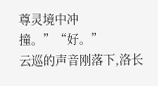尊灵境中冲撞。”“好。”
云巡的声音刚落下,洛长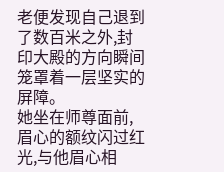老便发现自己退到了数百米之外,封印大殿的方向瞬间笼罩着一层坚实的屏障。
她坐在师尊面前,眉心的额纹闪过红光,与他眉心相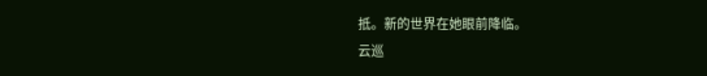抵。新的世界在她眼前降临。
云巡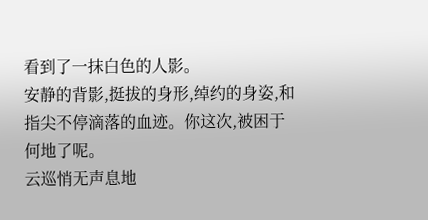看到了一抹白色的人影。
安静的背影,挺拔的身形,绰约的身姿,和指尖不停滴落的血迹。你这次,被困于何地了呢。
云巡悄无声息地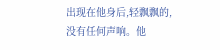出现在他身后,轻飘飘的,没有任何声响。他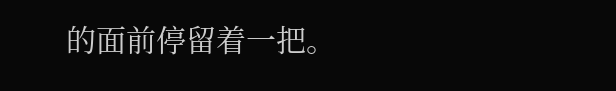的面前停留着一把。